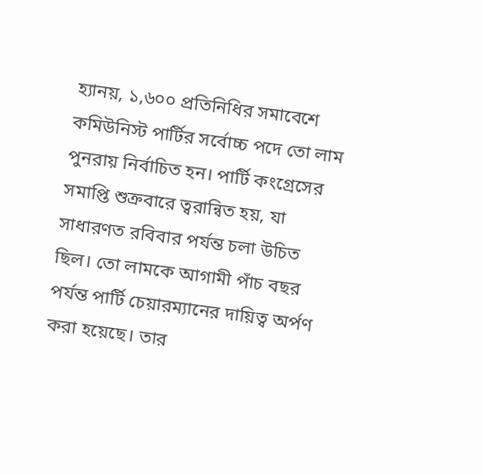হ্যানয়, ১,৬০০ প্রতিনিধির সমাবেশে কমিউনিস্ট পার্টির সর্বোচ্চ পদে তো লাম পুনরায় নির্বাচিত হন। পার্টি কংগ্রেসের সমাপ্তি শুক্রবারে ত্বরান্বিত হয়, যা সাধারণত রবিবার পর্যন্ত চলা উচিত ছিল। তো লামকে আগামী পাঁচ বছর পর্যন্ত পার্টি চেয়ারম্যানের দায়িত্ব অর্পণ করা হয়েছে। তার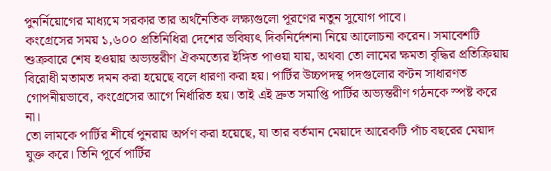পুনর্নিয়োগের মাধ্যমে সরকার তার অর্থনৈতিক লক্ষ্যগুলো পূরণের নতুন সুযোগ পাবে।
কংগ্রেসের সময় ১,৬০০ প্রতিনিধিরা দেশের ভবিষ্যৎ দিকনির্দেশনা নিয়ে আলোচনা করেন। সমাবেশটি শুক্রবারে শেষ হওয়ায় অভ্যন্তরীণ ঐকমত্যের ইঙ্গিত পাওয়া যায়, অথবা তো লামের ক্ষমতা বৃদ্ধির প্রতিক্রিয়ায় বিরোধী মতামত দমন করা হয়েছে বলে ধারণা করা হয়। পার্টির উচ্চপদস্থ পদগুলোর বণ্টন সাধারণত গোপনীয়ভাবে, কংগ্রেসের আগে নির্ধারিত হয়। তাই এই দ্রুত সমাপ্তি পার্টির অভ্যন্তরীণ গঠনকে স্পষ্ট করে না।
তো লামকে পার্টির শীর্ষে পুনরায় অর্পণ করা হয়েছে, যা তার বর্তমান মেয়াদে আরেকটি পাঁচ বছরের মেয়াদ যুক্ত করে। তিনি পূর্বে পার্টির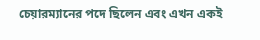চেয়ারম্যানের পদে ছিলেন এবং এখন একই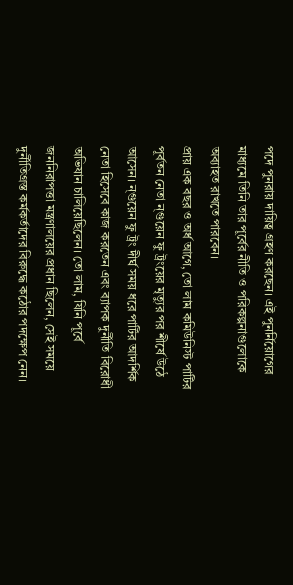পদে পুনরায় দায়িত্ব গ্রহণ করছেন। এই পুনর্নিয়োগের মাধ্যমে তিনি তার পূর্বের নীতি ও পরিকল্পনাগুলোকে অব্যাহত রাখতে পারবেন।
প্রায় এক বছর ও অর্ধ আগে, তো লাম কমিউনিস্ট পার্টির পূর্বতন নেতা ন্গুয়েন ফু ট্রংয়ের মৃত্যুর পর শীর্ষে উঠে আসেন। ন্গুয়েন ফু ট্রং দীর্ঘ সময় ধরে পার্টির আদর্শিক নেতা হিসেবে কাজ করতেন এবং ব্যাপক দুর্নীতি বিরোধী অভিযান চালিয়েছিলেন। তো লাম, যিনি পূর্বে জননিরাপত্তা মন্ত্রণালয়ের প্রধান ছিলেন, সেই সময়ে দুর্নীতিগ্রস্ত কর্মকর্তাদের বিরুদ্ধে কঠোর পদক্ষেপ নেন।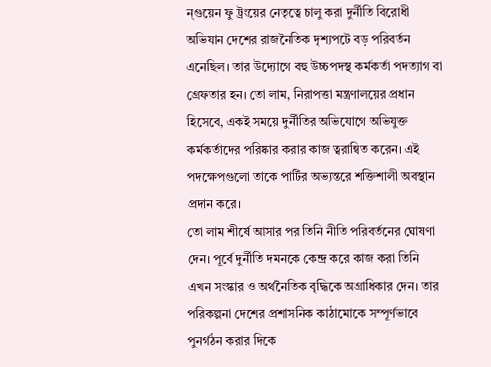ন্গুয়েন ফু ট্রংয়ের নেতৃত্বে চালু করা দুর্নীতি বিরোধী অভিযান দেশের রাজনৈতিক দৃশ্যপটে বড় পরিবর্তন এনেছিল। তার উদ্যোগে বহু উচ্চপদস্থ কর্মকর্তা পদত্যাগ বা গ্রেফতার হন। তো লাম, নিরাপত্তা মন্ত্রণালয়ের প্রধান হিসেবে, একই সময়ে দুর্নীতির অভিযোগে অভিযুক্ত কর্মকর্তাদের পরিষ্কার করার কাজ ত্বরান্বিত করেন। এই পদক্ষেপগুলো তাকে পার্টির অভ্যন্তরে শক্তিশালী অবস্থান প্রদান করে।
তো লাম শীর্ষে আসার পর তিনি নীতি পরিবর্তনের ঘোষণা দেন। পূর্বে দুর্নীতি দমনকে কেন্দ্র করে কাজ করা তিনি এখন সংস্কার ও অর্থনৈতিক বৃদ্ধিকে অগ্রাধিকার দেন। তার পরিকল্পনা দেশের প্রশাসনিক কাঠামোকে সম্পূর্ণভাবে পুনর্গঠন করার দিকে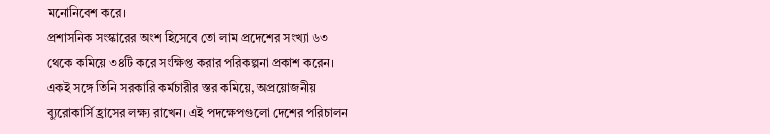মনোনিবেশ করে।
প্রশাসনিক সংস্কারের অংশ হিসেবে তো লাম প্রদেশের সংখ্যা ৬৩ থেকে কমিয়ে ৩৪টি করে সংক্ষিপ্ত করার পরিকল্পনা প্রকাশ করেন। একই সঙ্গে তিনি সরকারি কর্মচারীর স্তর কমিয়ে, অপ্রয়োজনীয় ব্যুরোকার্সি হ্রাসের লক্ষ্য রাখেন। এই পদক্ষেপগুলো দেশের পরিচালন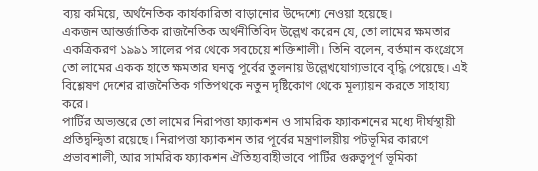ব্যয় কমিয়ে, অর্থনৈতিক কার্যকারিতা বাড়ানোর উদ্দেশ্যে নেওয়া হয়েছে।
একজন আন্তর্জাতিক রাজনৈতিক অর্থনীতিবিদ উল্লেখ করেন যে, তো লামের ক্ষমতার একত্রিকরণ ১৯৯১ সালের পর থেকে সবচেয়ে শক্তিশালী। তিনি বলেন, বর্তমান কংগ্রেসে তো লামের একক হাতে ক্ষমতার ঘনত্ব পূর্বের তুলনায় উল্লেখযোগ্যভাবে বৃদ্ধি পেয়েছে। এই বিশ্লেষণ দেশের রাজনৈতিক গতিপথকে নতুন দৃষ্টিকোণ থেকে মূল্যায়ন করতে সাহায্য করে।
পার্টির অভ্যন্তরে তো লামের নিরাপত্তা ফ্যাকশন ও সামরিক ফ্যাকশনের মধ্যে দীর্ঘস্থায়ী প্রতিদ্বন্দ্বিতা রয়েছে। নিরাপত্তা ফ্যাকশন তার পূর্বের মন্ত্রণালয়ীয় পটভূমির কারণে প্রভাবশালী, আর সামরিক ফ্যাকশন ঐতিহ্যবাহীভাবে পার্টির গুরুত্বপূর্ণ ভূমিকা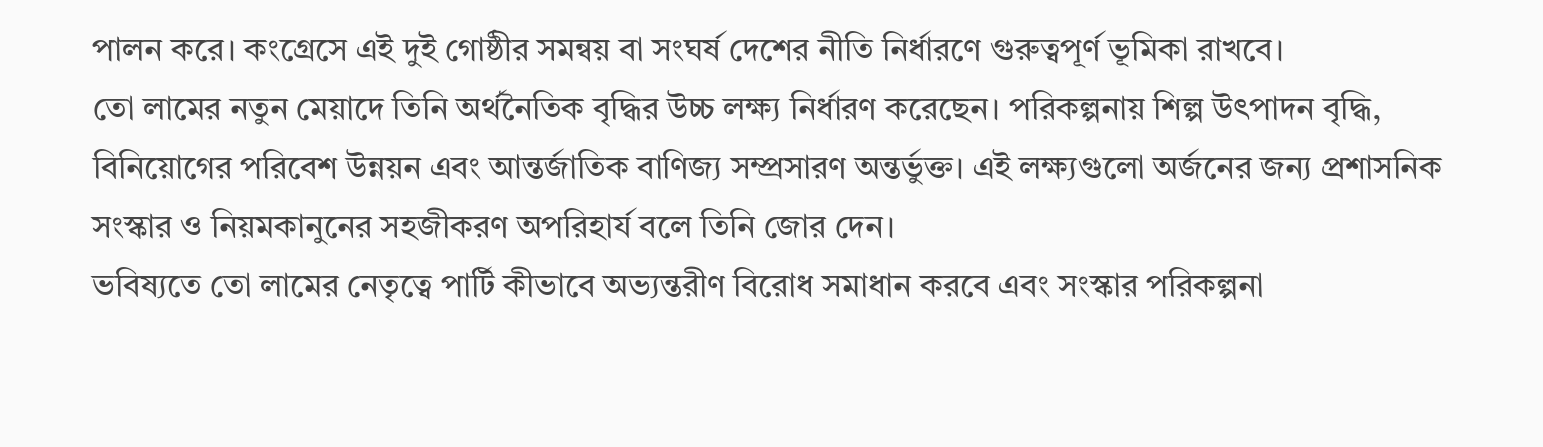পালন করে। কংগ্রেসে এই দুই গোষ্ঠীর সমন্বয় বা সংঘর্ষ দেশের নীতি নির্ধারণে গুরুত্বপূর্ণ ভূমিকা রাখবে।
তো লামের নতুন মেয়াদে তিনি অর্থনৈতিক বৃদ্ধির উচ্চ লক্ষ্য নির্ধারণ করেছেন। পরিকল্পনায় শিল্প উৎপাদন বৃদ্ধি, বিনিয়োগের পরিবেশ উন্নয়ন এবং আন্তর্জাতিক বাণিজ্য সম্প্রসারণ অন্তর্ভুক্ত। এই লক্ষ্যগুলো অর্জনের জন্য প্রশাসনিক সংস্কার ও নিয়মকানুনের সহজীকরণ অপরিহার্য বলে তিনি জোর দেন।
ভবিষ্যতে তো লামের নেতৃত্বে পার্টি কীভাবে অভ্যন্তরীণ বিরোধ সমাধান করবে এবং সংস্কার পরিকল্পনা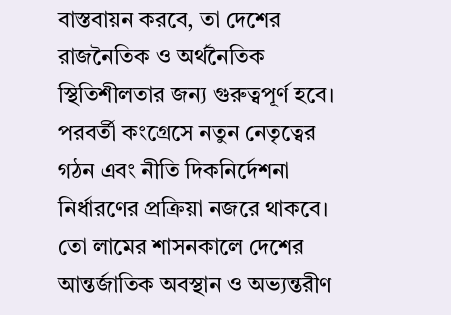বাস্তবায়ন করবে, তা দেশের রাজনৈতিক ও অর্থনৈতিক স্থিতিশীলতার জন্য গুরুত্বপূর্ণ হবে। পরবর্তী কংগ্রেসে নতুন নেতৃত্বের গঠন এবং নীতি দিকনির্দেশনা নির্ধারণের প্রক্রিয়া নজরে থাকবে। তো লামের শাসনকালে দেশের আন্তর্জাতিক অবস্থান ও অভ্যন্তরীণ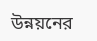উন্নয়নের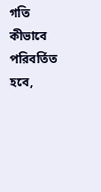গতি কীভাবে পরিবর্তিত হবে,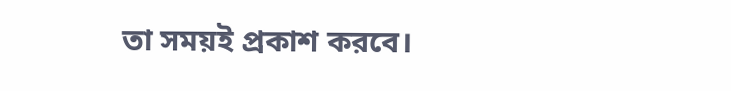তা সময়ই প্রকাশ করবে।